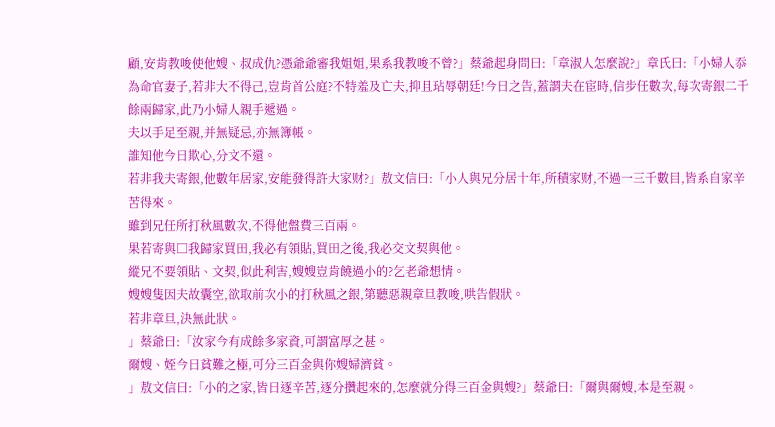顧,安肯教唆使他嫂、叔成仇?憑爺爺審我姐姐,果系我教唆不曾?」蔡爺起身問曰:「章淑人怎麼說?」章氏曰:「小婦人忝為命官妻子,若非大不得己,豈肯首公庭?不特羞及亡夫,抑且玷辱朝廷!今日之告,蓋謂夫在宦時,信步任數次,每次寄銀二千餘兩歸家,此乃小婦人親手遞過。
夫以手足至親,并無疑忌,亦無簿帳。
誰知他今日欺心,分文不還。
若非我夫寄銀,他數年居家,安能發得許大家财?」敖文信曰:「小人與兄分居十年,所積家财,不過一三千數目,皆系自家辛苦得來。
雖到兄任所打秋風數次,不得他盤費三百兩。
果若寄與□我歸家買田,我必有領貼,買田之後,我必交文契與他。
縱兄不要領貼、文契,似此利害,嫂嫂豈肯饒過小的?乞老爺想情。
嫂嫂隻因夫故囊空,欲取前次小的打秋風之銀,第聽惡親章旦教唆,哄告假狀。
若非章旦,決無此狀。
」蔡爺曰:「汝家今有成餘多家資,可謂富厚之甚。
爾嫂、姪今日貧難之極,可分三百金與你嫂婦濟貧。
」敖文信曰:「小的之家,皆日逐辛苦,逐分攢起來的,怎麼就分得三百金與嫂?」蔡爺曰:「爾與爾嫂,本是至親。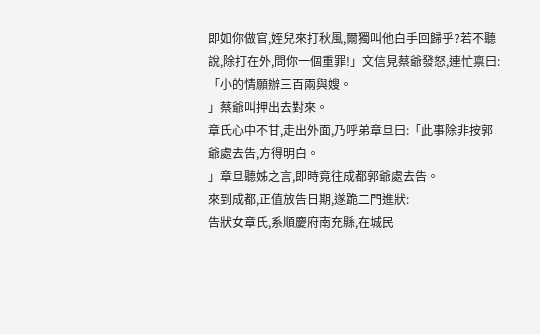即如你做官,姪兒來打秋風,爾獨叫他白手回歸乎?若不聽說,除打在外,問你一個重罪!」文信見蔡爺發怒,連忙禀曰:「小的情願辦三百兩與嫂。
」蔡爺叫押出去對來。
章氏心中不甘,走出外面,乃呼弟章旦曰:「此事除非按郭爺處去告,方得明白。
」章旦聽姊之言,即時竟往成都郭爺處去告。
來到成都,正值放告日期,遂跪二門進狀:
告狀女章氏,系順慶府南充縣,在城民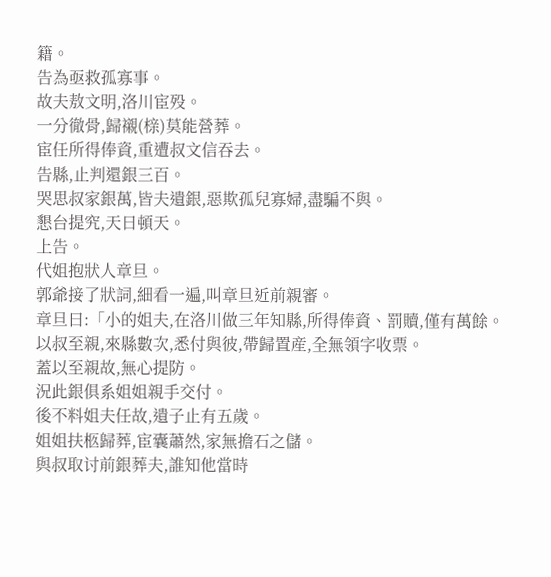籍。
告為亟救孤寡事。
故夫敖文明,洛川宦殁。
一分徹骨,歸襯(榇)莫能營葬。
宦任所得俸資,重遭叔文信吞去。
告縣,止判還銀三百。
哭思叔家銀萬,皆夫遺銀,惡欺孤兒寡婦,盡騙不與。
懇台提究,天日頓天。
上告。
代姐抱狀人章旦。
郭爺接了狀詞,細看一遍,叫章旦近前親審。
章旦曰:「小的姐夫,在洛川做三年知縣,所得俸資、罰贖,僅有萬餘。
以叔至親,來縣數次,悉付與彼,帶歸置産,全無領字收票。
蓋以至親故,無心提防。
況此銀俱系姐姐親手交付。
後不料姐夫任故,遺子止有五歲。
姐姐扶柩歸葬,宦囊蕭然,家無擔石之儲。
與叔取讨前銀葬夫,誰知他當時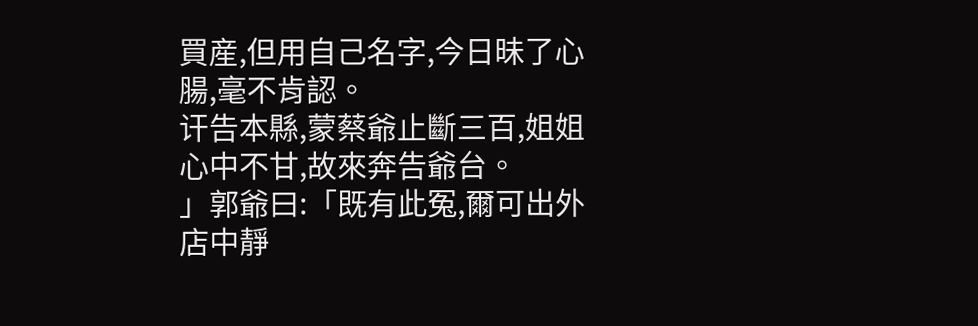買産,但用自己名字,今日昧了心腸,毫不肯認。
讦告本縣,蒙蔡爺止斷三百,姐姐心中不甘,故來奔告爺台。
」郭爺曰:「既有此冤,爾可出外店中靜